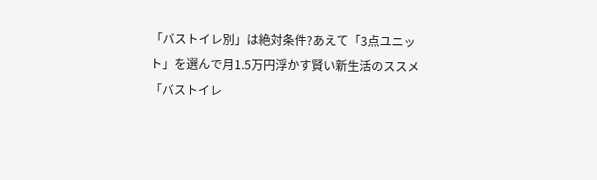「バストイレ別」は絶対条件?あえて「3点ユニット」を選んで月1.5万円浮かす賢い新生活のススメ
「バストイレ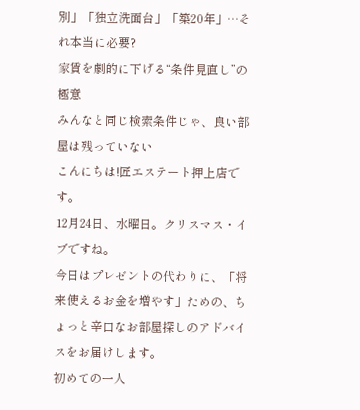別」「独立洗面台」「築20年」…それ本当に必要?
家賃を劇的に下げる“条件見直し”の極意
みんなと同じ検索条件じゃ、良い部屋は残っていない
こんにちは!匠エステート押上店です。
12月24日、水曜日。クリスマス・イブですね。
今日はプレゼントの代わりに、「将来使えるお金を増やす」ための、ちょっと辛口なお部屋探しのアドバイスをお届けします。
初めての一人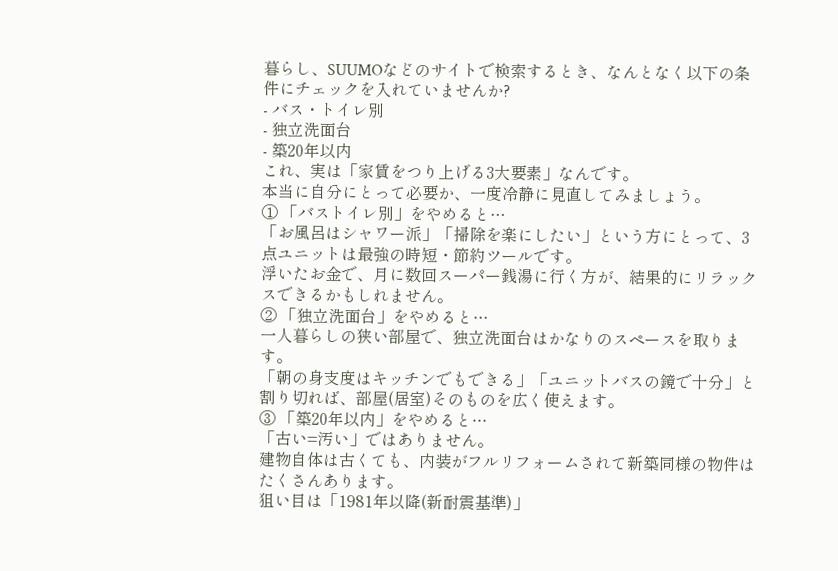暮らし、SUUMOなどのサイトで検索するとき、なんとなく以下の条件にチェックを入れていませんか?
- バス・トイレ別
- 独立洗面台
- 築20年以内
これ、実は「家賃をつり上げる3大要素」なんです。
本当に自分にとって必要か、一度冷静に見直してみましょう。
① 「バストイレ別」をやめると…
「お風呂はシャワー派」「掃除を楽にしたい」という方にとって、3点ユニットは最強の時短・節約ツールです。
浮いたお金で、月に数回スーパー銭湯に行く方が、結果的にリラックスできるかもしれません。
② 「独立洗面台」をやめると…
一人暮らしの狭い部屋で、独立洗面台はかなりのスペースを取ります。
「朝の身支度はキッチンでもできる」「ユニットバスの鏡で十分」と割り切れば、部屋(居室)そのものを広く使えます。
③ 「築20年以内」をやめると…
「古い=汚い」ではありません。
建物自体は古くても、内装がフルリフォームされて新築同様の物件はたくさんあります。
狙い目は「1981年以降(新耐震基準)」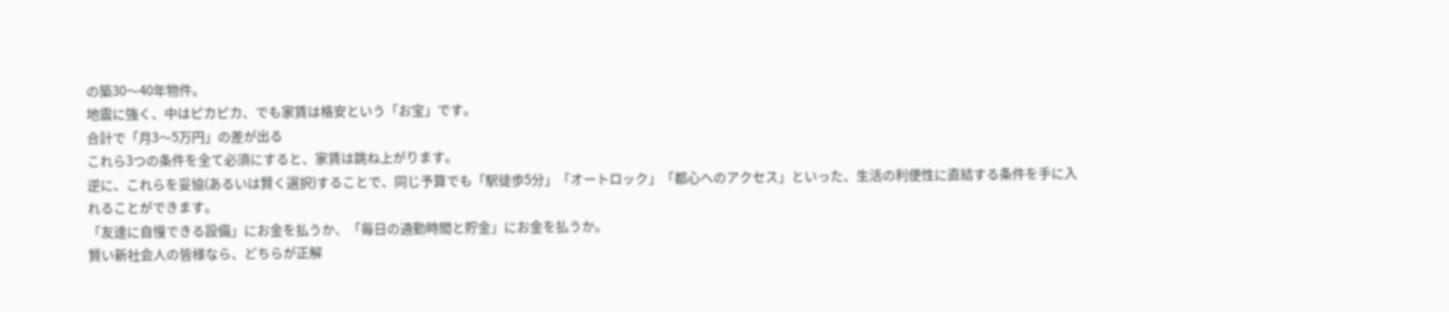の築30〜40年物件。
地震に強く、中はピカピカ、でも家賃は格安という「お宝」です。
合計で「月3〜5万円」の差が出る
これら3つの条件を全て必須にすると、家賃は跳ね上がります。
逆に、これらを妥協(あるいは賢く選択)することで、同じ予算でも「駅徒歩5分」「オートロック」「都心へのアクセス」といった、生活の利便性に直結する条件を手に入れることができます。
「友達に自慢できる設備」にお金を払うか、「毎日の通勤時間と貯金」にお金を払うか。
賢い新社会人の皆様なら、どちらが正解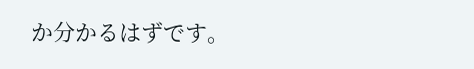か分かるはずです。